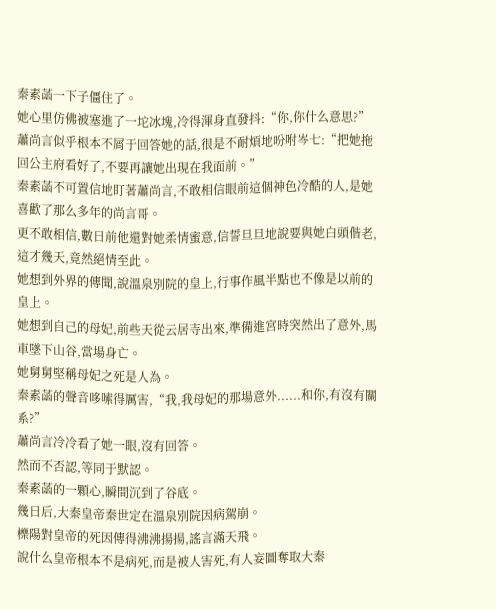秦素菡一下子僵住了。
她心里仿佛被塞進了一坨冰塊,冷得渾身直發抖:“你,你什么意思?”
蕭尚言似乎根本不屑于回答她的話,很是不耐煩地吩咐岑七:“把她拖回公主府看好了,不要再讓她出現在我面前。”
秦素菡不可置信地盯著蕭尚言,不敢相信眼前這個神色冷酷的人,是她喜歡了那么多年的尚言哥。
更不敢相信,數日前他還對她柔情蜜意,信誓旦旦地說要與她白頭偕老,這才幾天,竟然絕情至此。
她想到外界的傳聞,說溫泉別院的皇上,行事作風半點也不像是以前的皇上。
她想到自己的母妃,前些天從云居寺出來,準備進宮時突然出了意外,馬車墜下山谷,當場身亡。
她舅舅堅稱母妃之死是人為。
秦素菡的聲音哆嗦得厲害,“我,我母妃的那場意外......和你,有沒有關系?”
蕭尚言冷冷看了她一眼,沒有回答。
然而不否認,等同于默認。
秦素菡的一顆心,瞬間沉到了谷底。
幾日后,大秦皇帝秦世定在溫泉別院因病駕崩。
櫟陽對皇帝的死因傳得沸沸揚揚,謠言滿天飛。
說什么皇帝根本不是病死,而是被人害死,有人妄圖奪取大秦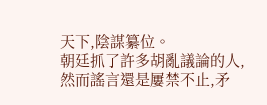天下,陰謀纂位。
朝廷抓了許多胡亂議論的人,然而謠言還是屢禁不止,矛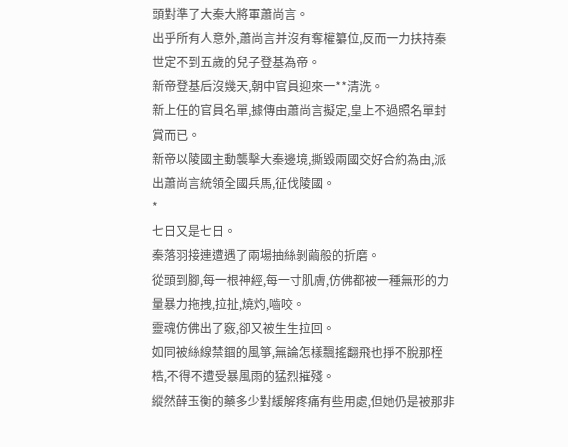頭對準了大秦大將軍蕭尚言。
出乎所有人意外,蕭尚言并沒有奪權纂位,反而一力扶持秦世定不到五歲的兒子登基為帝。
新帝登基后沒幾天,朝中官員迎來一**清洗。
新上任的官員名單,據傳由蕭尚言擬定,皇上不過照名單封賞而已。
新帝以陵國主動襲擊大秦邊境,撕毀兩國交好合約為由,派出蕭尚言統領全國兵馬,征伐陵國。
*
七日又是七日。
秦落羽接連遭遇了兩場抽絲剝繭般的折磨。
從頭到腳,每一根神經,每一寸肌膚,仿佛都被一種無形的力量暴力拖拽,拉扯,燒灼,嚙咬。
靈魂仿佛出了竅,卻又被生生拉回。
如同被絲線禁錮的風箏,無論怎樣飄搖翻飛也掙不脫那桎梏,不得不遭受暴風雨的猛烈摧殘。
縱然薛玉衡的藥多少對緩解疼痛有些用處,但她仍是被那非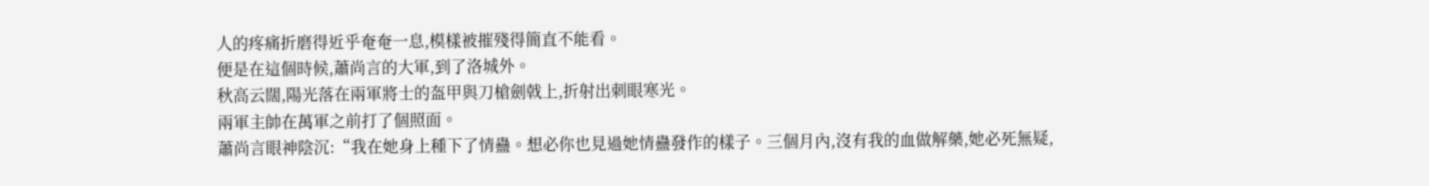人的疼痛折磨得近乎奄奄一息,模樣被摧殘得簡直不能看。
便是在這個時候,蕭尚言的大軍,到了洛城外。
秋高云闊,陽光落在兩軍將士的盔甲與刀槍劍戟上,折射出刺眼寒光。
兩軍主帥在萬軍之前打了個照面。
蕭尚言眼神陰沉:“我在她身上種下了情蠱。想必你也見過她情蠱發作的樣子。三個月內,沒有我的血做解藥,她必死無疑,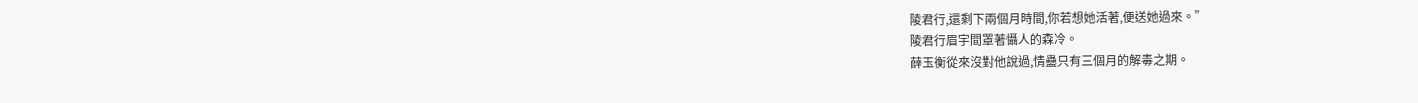陵君行,還剩下兩個月時間,你若想她活著,便送她過來。”
陵君行眉宇間罩著懾人的森冷。
薛玉衡從來沒對他說過,情蠱只有三個月的解毒之期。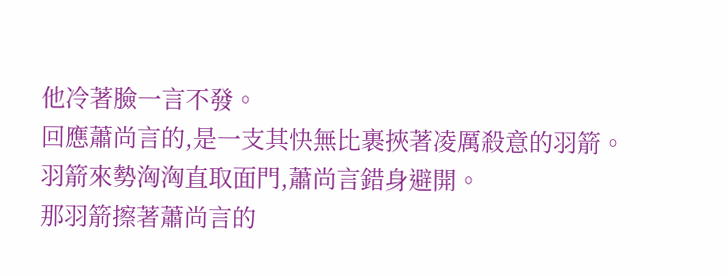他冷著臉一言不發。
回應蕭尚言的,是一支其快無比裹挾著凌厲殺意的羽箭。
羽箭來勢洶洶直取面門,蕭尚言錯身避開。
那羽箭擦著蕭尚言的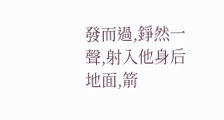發而過,錚然一聲,射入他身后地面,箭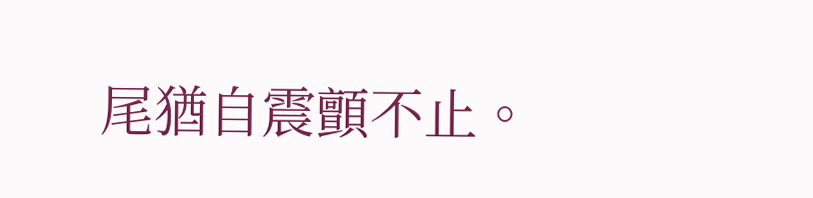尾猶自震顫不止。